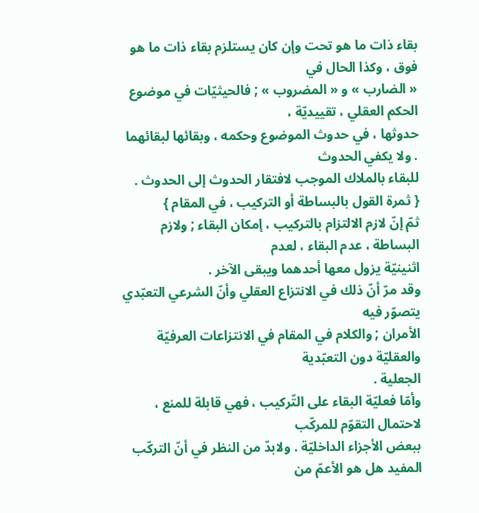بقاء ذات ما هو تحت وإن كان يستلزم بقاء ذات ما هو فوق ، وكذا الحال في
« الضارب » و « المضروب » ; فالحيثيّات في موضوع الحكم العقلي ، تقييديّة ،
حدوثها ، في حدوث الموضوع وحكمه ، وبقائها لبقائهما . ولا يكفي الحدوث
للبقاء بالملاك الموجب لافتقار الحدوث إلى الحدوث .
{ ثمرة القول بالبساطة أو التركيب ، في المقام }
ثمّ إنّ لازم الالتزام بالتركيب ، إمكان البقاء ; ولازم البساطة ، عدم البقاء ، لعدم
اثنينيّة يزول معها أحدهما ويبقى الآخر .
وقد مرّ أنّ ذلك في الانتزاع العقلي وأنّ الشرعي التعبّدي يتصوّر فيه
الأمران ; والكلام في المقام في الانتزاعات العرفيّة والعقليّة دون التعبّدية
الجعلية .
وأمّا فعليّة البقاء على التّركيب ، فهي قابلة للمنع ، لاحتمال التقوّم للمركّب
ببعض الأجزاء الداخليّة . ولابدّ من النظر في أنّ التركّب المفيد هل هو الأعمّ من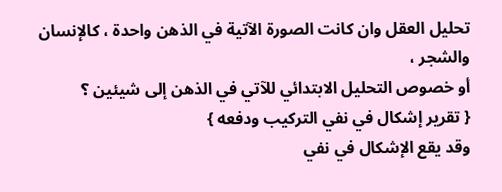تحليل العقل وان كانت الصورة الآتية في الذهن واحدة ، كالإنسان والشجر ،
أو خصوص التحليل الابتدائي للآتي في الذهن إلى شيئين ؟
{ تقرير إشكال في نفي التركيب ودفعه }
وقد يقع الإشكال في نفي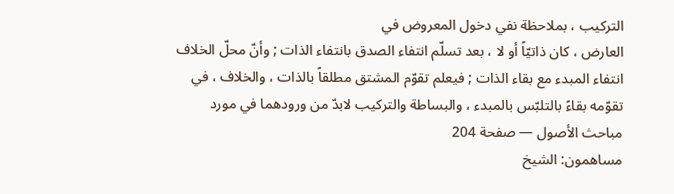التركيب ، بملاحظة نفي دخول المعروض في
العارض ، كان ذاتيّاً أو لا ، بعد تسلّم انتفاء الصدق بانتفاء الذات ; وأنّ محلّ الخلاف
انتفاء المبدء مع بقاء الذات ; فيعلم تقوّم المشتق مطلقاً بالذات ، والخلاف ، في
تقوّمه بقاءً بالتلبّس بالمبدء ، والبساطة والتركيب لابدّ من ورودهما في مورد
مباحث الأصول — صفحة 204
مساهمون: الشيخ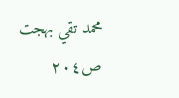محمد تقي بهجت
ص٢٠٤